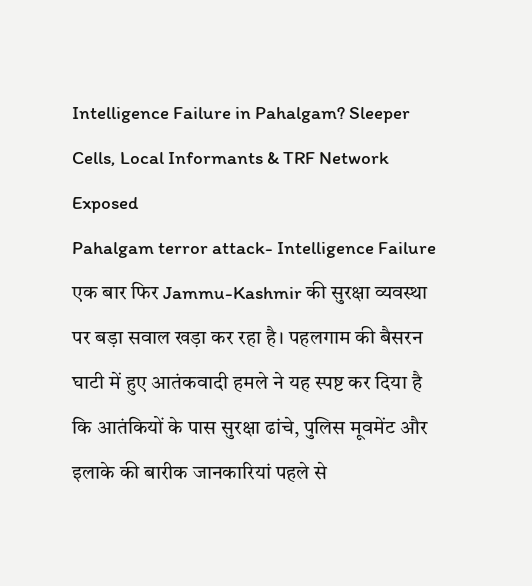Intelligence Failure in Pahalgam? Sleeper Cells, Local Informants & TRF Network Exposed
Pahalgam terror attack- Intelligence Failure एक बार फिर Jammu-Kashmir की सुरक्षा व्यवस्था पर बड़ा सवाल खड़ा कर रहा है। पहलगाम की बैसरन घाटी में हुए आतंकवादी हमले ने यह स्पष्ट कर दिया है कि आतंकियों के पास सुरक्षा ढांचे, पुलिस मूवमेंट और इलाके की बारीक जानकारियां पहले से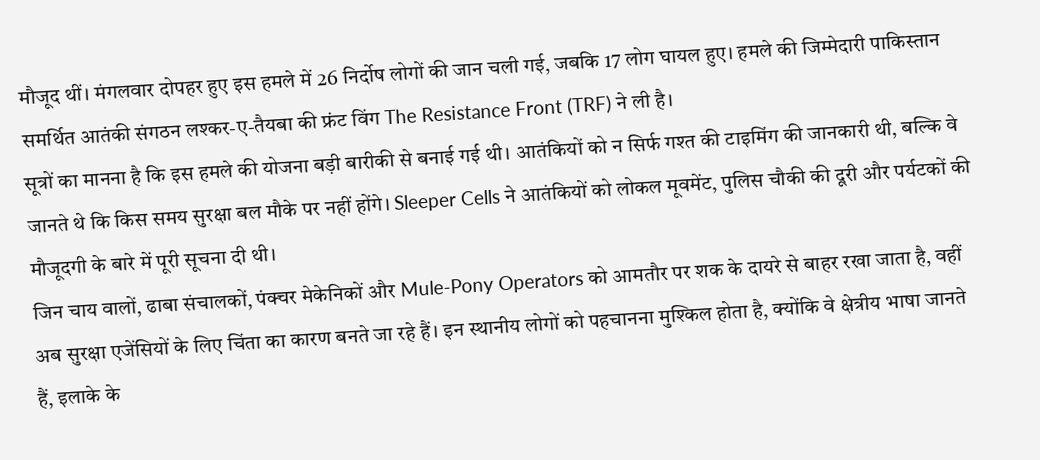मौजूद थीं। मंगलवार दोपहर हुए इस हमले में 26 निर्दोष लोगों की जान चली गई, जबकि 17 लोग घायल हुए। हमले की जिम्मेदारी पाकिस्तान समर्थित आतंकी संगठन लश्कर-ए-तैयबा की फ्रंट विंग The Resistance Front (TRF) ने ली है।
सूत्रों का मानना है कि इस हमले की योजना बड़ी बारीकी से बनाई गई थी। आतंकियों को न सिर्फ गश्त की टाइमिंग की जानकारी थी, बल्कि वे जानते थे कि किस समय सुरक्षा बल मौके पर नहीं होंगे। Sleeper Cells ने आतंकियों को लोकल मूवमेंट, पुलिस चौकी की दूरी और पर्यटकों की मौजूदगी के बारे में पूरी सूचना दी थी।
जिन चाय वालों, ढाबा संचालकों, पंक्चर मेकेनिकों और Mule-Pony Operators को आमतौर पर शक के दायरे से बाहर रखा जाता है, वहीं अब सुरक्षा एजेंसियों के लिए चिंता का कारण बनते जा रहे हैं। इन स्थानीय लोगों को पहचानना मुश्किल होता है, क्योंकि वे क्षेत्रीय भाषा जानते हैं, इलाके के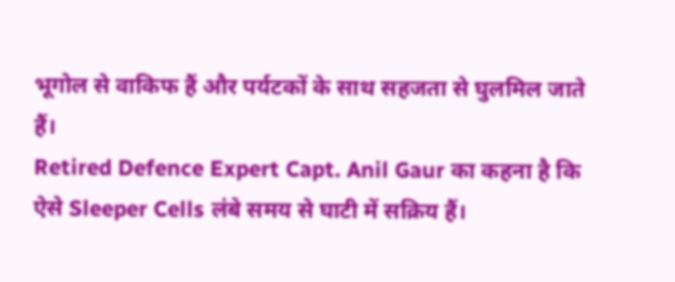भूगोल से वाकिफ हैं और पर्यटकों के साथ सहजता से घुलमिल जाते हैं।
Retired Defence Expert Capt. Anil Gaur का कहना है कि ऐसे Sleeper Cells लंबे समय से घाटी में सक्रिय हैं।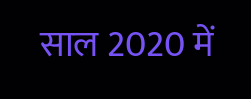साल 2020 में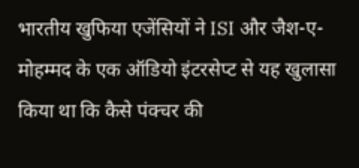भारतीय खुफिया एजेंसियों ने ISI और जैश-ए-मोहम्मद के एक ऑडियो इंटरसेप्ट से यह खुलासा किया था कि कैसे पंक्चर की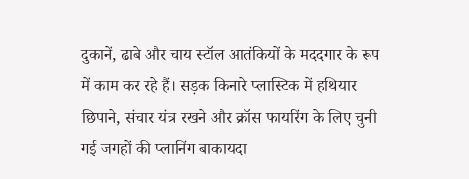दुकानें, ढाबे और चाय स्टॉल आतंकियों के मददगार के रूप में काम कर रहे हैं। सड़क किनारे प्लास्टिक में हथियार छिपाने, संचार यंत्र रखने और क्रॉस फायरिंग के लिए चुनी गई जगहों की प्लानिंग बाकायदा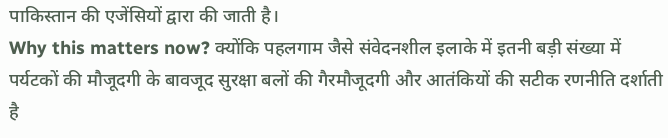पाकिस्तान की एजेंसियों द्वारा की जाती है।
Why this matters now? क्योंकि पहलगाम जैसे संवेदनशील इलाके में इतनी बड़ी संख्या में पर्यटकों की मौजूदगी के बावजूद सुरक्षा बलों की गैरमौजूदगी और आतंकियों की सटीक रणनीति दर्शाती है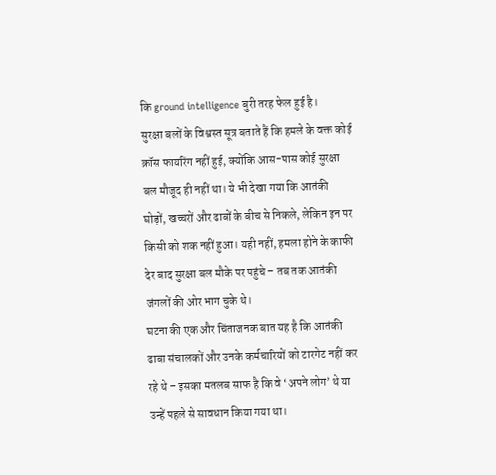कि ground intelligence बुरी तरह फेल हुई है।
सुरक्षा बलों के विश्वस्त सूत्र बताते हैं कि हमले के वक्त कोई क्रॉस फायरिंग नहीं हुई, क्योंकि आस-पास कोई सुरक्षा बल मौजूद ही नहीं था। ये भी देखा गया कि आतंकी घोड़ों, खच्चरों और ढाबों के बीच से निकले, लेकिन इन पर किसी को शक नहीं हुआ। यही नहीं, हमला होने के काफी देर बाद सुरक्षा बल मौके पर पहुंचे – तब तक आतंकी जंगलों की ओर भाग चुके थे।
घटना की एक और चिंताजनक बात यह है कि आतंकी ढाबा संचालकों और उनके कर्मचारियों को टारगेट नहीं कर रहे थे – इसका मतलब साफ है कि वे ‘अपने लोग’ थे या उन्हें पहले से सावधान किया गया था।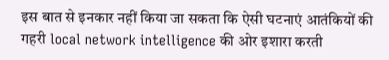इस बात से इनकार नहीं किया जा सकता कि ऐसी घटनाएं आतंकियों की गहरी local network intelligence की ओर इशारा करती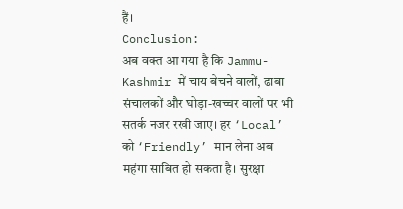हैं।
Conclusion:
अब वक्त आ गया है कि Jammu-Kashmir में चाय बेचने वालों, ढाबा संचालकों और घोड़ा-खच्चर वालों पर भी सतर्क नजर रखी जाए। हर ‘Local’ को ‘Friendly’ मान लेना अब महंगा साबित हो सकता है। सुरक्षा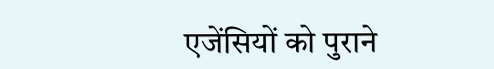एजेंसियों को पुराने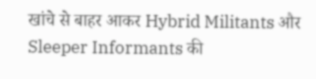खांचे से बाहर आकर Hybrid Militants और Sleeper Informants की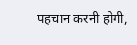पहचान करनी होगी,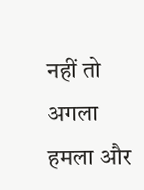नहीं तो अगला हमला और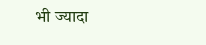भी ज्यादा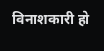विनाशकारी हो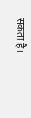सकता है।